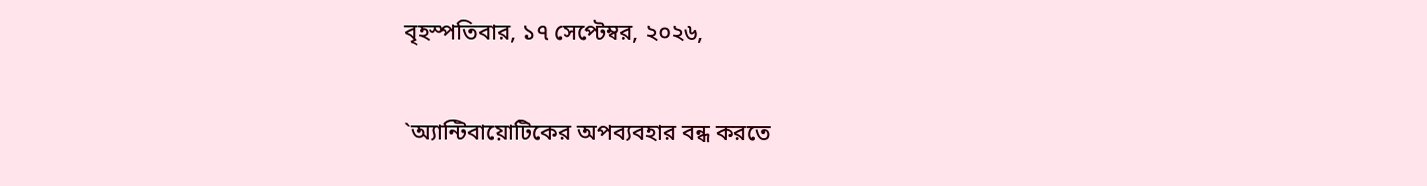বৃহস্পতিবার, ১৭ সেপ্টেম্বর, ২০২৬,

`অ্যান্টিবায়োটিকের অপব্যবহার বন্ধ করতে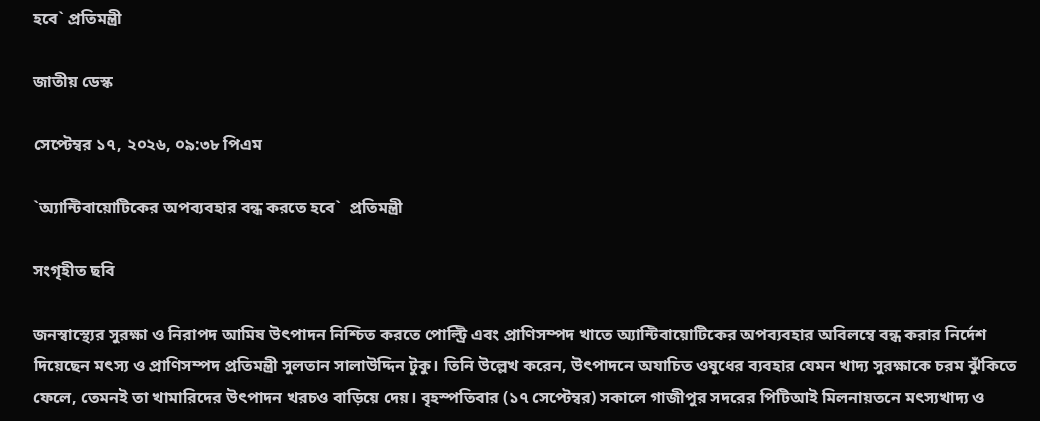হবে‍‍` প্রতিমন্ত্রী

জাতীয় ডেস্ক

সেপ্টেম্বর ১৭, ২০২৬, ০৯:৩৮ পিএম

`অ্যান্টিবায়োটিকের অপব্যবহার বন্ধ করতে হবে‍‍`  প্রতিমন্ত্রী

সংগৃহীত ছবি

জনস্বাস্থ্যের সুরক্ষা ও নিরাপদ আমিষ উৎপাদন নিশ্চিত করতে পোল্ট্রি এবং প্রাণিসম্পদ খাতে অ্যান্টিবায়োটিকের অপব্যবহার অবিলম্বে বন্ধ করার নির্দেশ দিয়েছেন মৎস্য ও প্রাণিসম্পদ প্রতিমন্ত্রী সুলতান সালাউদ্দিন টুকু। তিনি উল্লেখ করেন, উৎপাদনে অযাচিত ওষুধের ব্যবহার যেমন খাদ্য সুরক্ষাকে চরম ঝুঁকিতে ফেলে, তেমনই তা খামারিদের উৎপাদন খরচও বাড়িয়ে দেয়। বৃহস্পতিবার (১৭ সেপ্টেম্বর) সকালে গাজীপুর সদরের পিটিআই মিলনায়তনে মৎস্যখাদ্য ও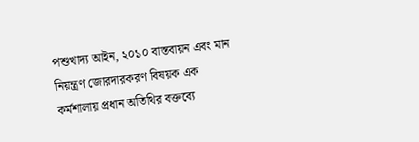পশুখাদ্য আইন, ২০১০ বাস্তবায়ন এবং মান নিয়ন্ত্রণ জোরদারকরণ বিষয়ক এক কর্মশালায় প্রধান অতিথির বক্তব্যে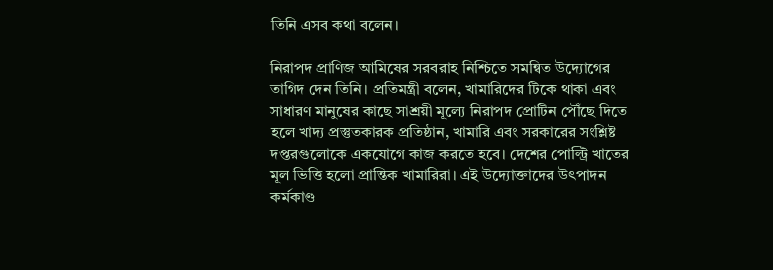তিনি এসব কথা বলেন।

নিরাপদ প্রাণিজ আমিষের সরবরাহ নিশ্চিতে সমন্বিত উদ্যোগের তাগিদ দেন তিনি। প্রতিমন্ত্রী বলেন, খামারিদের টিকে থাকা এবং সাধারণ মানুষের কাছে সাশ্রয়ী মূল্যে নিরাপদ প্রোটিন পৌঁছে দিতে হলে খাদ্য প্রস্তুতকারক প্রতিষ্ঠান, খামারি এবং সরকারের সংশ্লিষ্ট দপ্তরগুলোকে একযোগে কাজ করতে হবে। দেশের পোল্ট্রি খাতের মূল ভিত্তি হলো প্রান্তিক খামারিরা। এই উদ্যোক্তাদের উৎপাদন কর্মকাণ্ড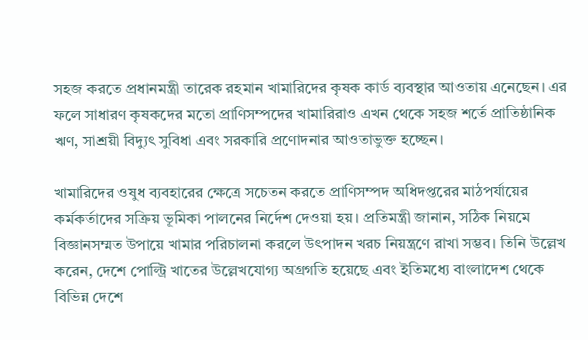সহজ করতে প্রধানমন্ত্রী তারেক রহমান খামারিদের কৃষক কার্ড ব্যবস্থার আওতায় এনেছেন। এর ফলে সাধারণ কৃষকদের মতো প্রাণিসম্পদের খামারিরাও এখন থেকে সহজ শর্তে প্রাতিষ্ঠানিক ঋণ, সাশ্রয়ী বিদ্যুৎ সুবিধা এবং সরকারি প্রণোদনার আওতাভুক্ত হচ্ছেন।

খামারিদের ওষুধ ব্যবহারের ক্ষেত্রে সচেতন করতে প্রাণিসম্পদ অধিদপ্তরের মাঠপর্যায়ের কর্মকর্তাদের সক্রিয় ভূমিকা পালনের নির্দেশ দেওয়া হয়। প্রতিমন্ত্রী জানান, সঠিক নিয়মে বিজ্ঞানসম্মত উপায়ে খামার পরিচালনা করলে উৎপাদন খরচ নিয়ন্ত্রণে রাখা সম্ভব। তিনি উল্লেখ করেন, দেশে পোল্ট্রি খাতের উল্লেখযোগ্য অগ্রগতি হয়েছে এবং ইতিমধ্যে বাংলাদেশ থেকে বিভিন্ন দেশে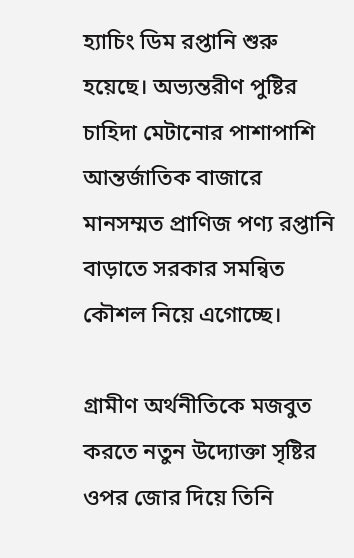হ্যাচিং ডিম রপ্তানি শুরু হয়েছে। অভ্যন্তরীণ পুষ্টির চাহিদা মেটানোর পাশাপাশি আন্তর্জাতিক বাজারে মানসম্মত প্রাণিজ পণ্য রপ্তানি বাড়াতে সরকার সমন্বিত কৌশল নিয়ে এগোচ্ছে।

গ্রামীণ অর্থনীতিকে মজবুত করতে নতুন উদ্যোক্তা সৃষ্টির ওপর জোর দিয়ে তিনি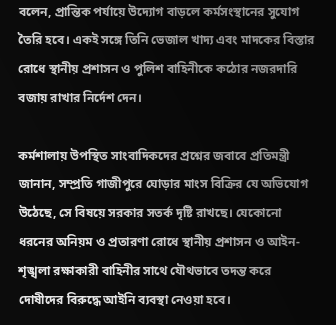বলেন, প্রান্তিক পর্যায়ে উদ্যোগ বাড়লে কর্মসংস্থানের সুযোগ তৈরি হবে। একই সঙ্গে তিনি ভেজাল খাদ্য এবং মাদকের বিস্তার রোধে স্থানীয় প্রশাসন ও পুলিশ বাহিনীকে কঠোর নজরদারি বজায় রাখার নির্দেশ দেন।

কর্মশালায় উপস্থিত সাংবাদিকদের প্রশ্নের জবাবে প্রতিমন্ত্রী জানান, সম্প্রতি গাজীপুরে ঘোড়ার মাংস বিক্রির যে অভিযোগ উঠেছে, সে বিষয়ে সরকার সতর্ক দৃষ্টি রাখছে। যেকোনো ধরনের অনিয়ম ও প্রতারণা রোধে স্থানীয় প্রশাসন ও আইন-শৃঙ্খলা রক্ষাকারী বাহিনীর সাথে যৌথভাবে তদন্ত করে দোষীদের বিরুদ্ধে আইনি ব্যবস্থা নেওয়া হবে।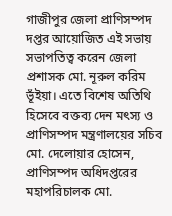গাজীপুর জেলা প্রাণিসম্পদ দপ্তর আয়োজিত এই সভায় সভাপতিত্ব করেন জেলা প্রশাসক মো. নূরুল করিম ভূঁইয়া। এতে বিশেষ অতিথি হিসেবে বক্তব্য দেন মৎস্য ও প্রাণিসম্পদ মন্ত্রণালয়ের সচিব মো. দেলোয়ার হোসেন, প্রাণিসম্পদ অধিদপ্তরের মহাপরিচালক মো.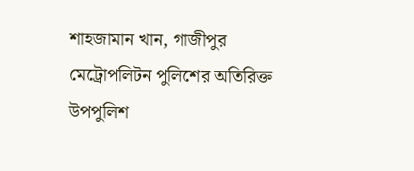শাহজামান খান, গাজীপুর মেট্রোপলিটন পুলিশের অতিরিক্ত উপপুলিশ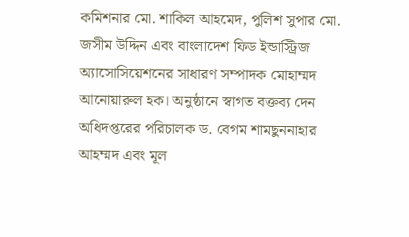কমিশনার মো. শাকিল আহমেদ, পুলিশ সুপার মো. জসীম উদ্দিন এবং বাংলাদেশ ফিড ইন্ডাস্ট্রিজ অ্যাসোসিয়েশনের সাধারণ সম্পাদক মোহাম্মদ আনোয়ারুল হক। অনুষ্ঠানে স্বাগত বক্তব্য দেন অধিদপ্তরের পরিচালক ড. বেগম শামছুননাহার আহম্মদ এবং মূল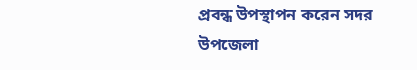প্রবন্ধ উপস্থাপন করেন সদর উপজেলা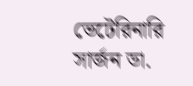ভেটেরিনারি সার্জন ডা.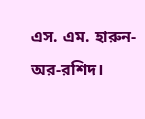এস. এম. হারুন-অর-রশিদ।